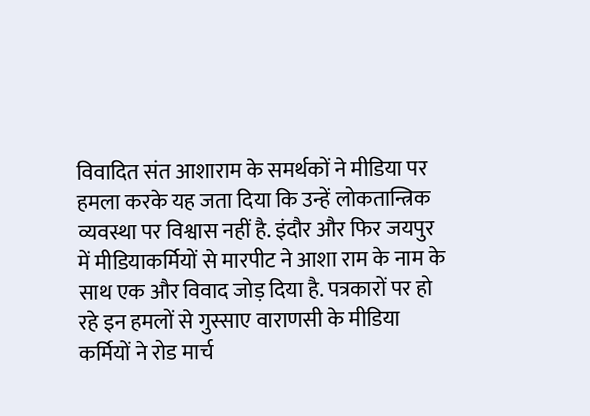विवादित संत आशाराम के समर्थकों ने मीडिया पर हमला करके यह जता दिया कि उन्हें लोकतान्त्रिक व्यवस्था पर विश्वास नहीं है. इंदौर और फिर जयपुर में मीडियाकर्मियों से मारपीट ने आशा राम के नाम के साथ एक और विवाद जोड़ दिया है. पत्रकारों पर हो रहे इन हमलों से गुस्साए वाराणसी के मीडिया कर्मियों ने रोड मार्च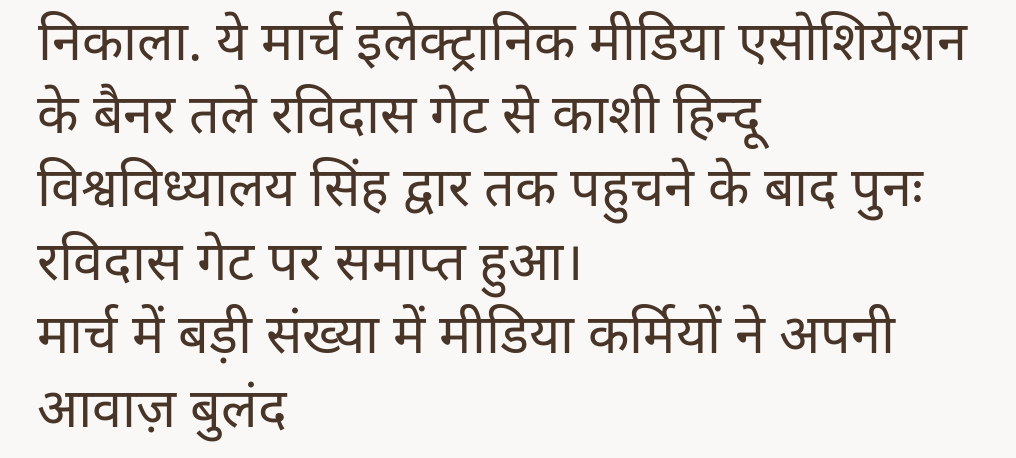निकाला. ये मार्च इलेक्ट्रानिक मीडिया एसोशियेशन के बैनर तले रविदास गेट से काशी हिन्दू विश्वविध्यालय सिंह द्वार तक पहुचने के बाद पुनः रविदास गेट पर समाप्त हुआ।
मार्च में बड़ी संख्या में मीडिया कर्मियों ने अपनी आवाज़ बुलंद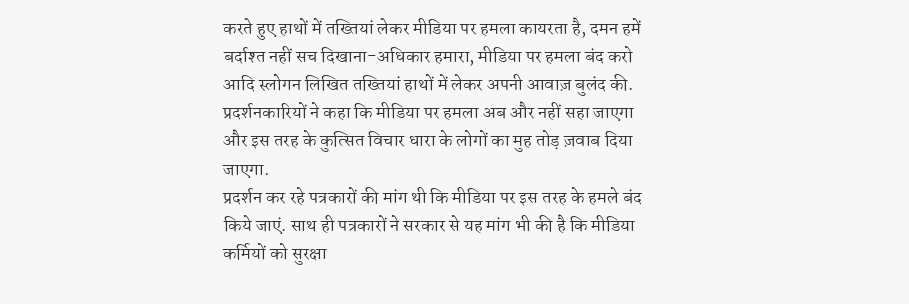करते हुए हाथों में तख्तियां लेकर मीडिया पर हमला कायरता है, दमन हमें बर्दाश्त नहीं सच दिखाना-अधिकार हमारा, मीडिया पर हमला बंद करो आदि स्लोगन लिखित तख्तियां हाथों में लेकर अपनी आवाज़ बुलंद की. प्रदर्शनकारियों ने कहा कि मीडिया पर हमला अब और नहीं सहा जाएगा और इस तरह के कुत्सित विचार धारा के लोगों का मुह तोड़ ज़वाब दिया जाएगा.
प्रदर्शन कर रहे पत्रकारों की मांग थी कि मीडिया पर इस तरह के हमले बंद किये जाएं. साथ ही पत्रकारों ने सरकार से यह मांग भी की है कि मीडिया कर्मियों को सुरक्षा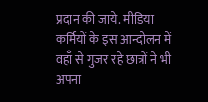प्रदान की जाये. मीडिया कर्मियों के इस आन्दोलन में वहाँ से गुजर रहे छात्रों ने भी अपना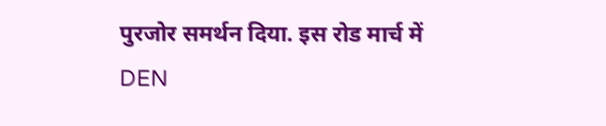पुरजोर समर्थन दिया. इस रोड मार्च में DEN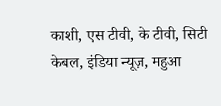काशी, एस टीवी, के टीवी, सिटी केबल, इंडिया न्यूज़, महुआ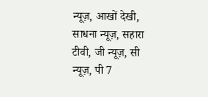न्यूज़, आखों देखी, साधना न्यूज़, सहारा टीवी, जी न्यूज़, सी न्यूज़, पी 7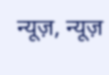न्यूज़, न्यूज़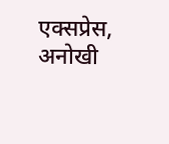एक्सप्रेस, अनोखी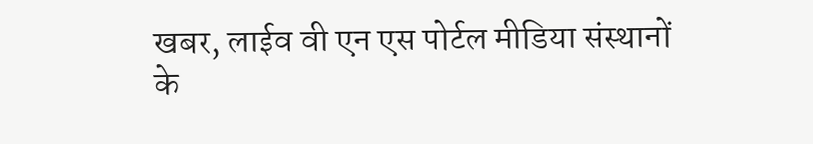खबर, लाईव वी एन एस पोर्टल मीडिया संस्थानों के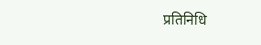प्रतिनिधि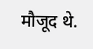मौजूद थे.